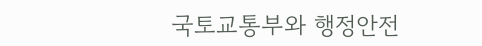국토교통부와 행정안전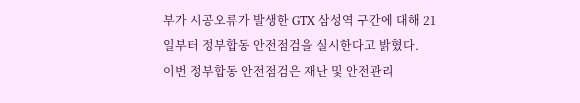부가 시공오류가 발생한 GTX 삼성역 구간에 대해 21일부터 정부합동 안전점검을 실시한다고 밝혔다.
이번 정부합동 안전점검은 재난 및 안전관리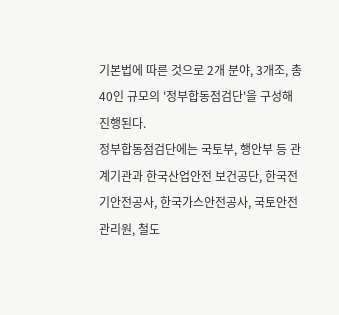기본법에 따른 것으로 2개 분야, 3개조, 총 40인 규모의 '정부합동점검단'을 구성해 진행된다.
정부합동점검단에는 국토부, 행안부 등 관계기관과 한국산업안전 보건공단, 한국전기안전공사, 한국가스안전공사, 국토안전관리원, 철도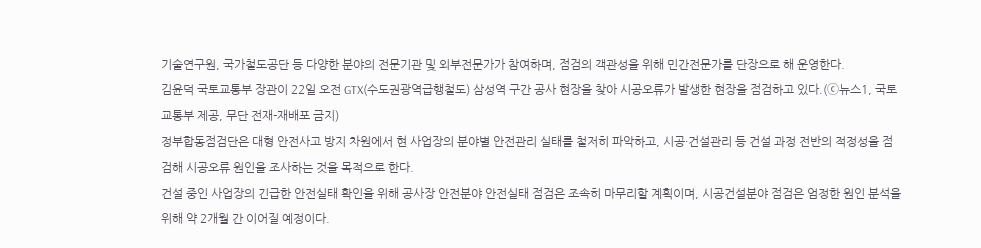기술연구원, 국가철도공단 등 다양한 분야의 전문기관 및 외부전문가가 참여하며, 점검의 객관성을 위해 민간전문가를 단장으로 해 운영한다.
김윤덕 국토교통부 장관이 22일 오전 GTX(수도권광역급행철도) 삼성역 구간 공사 현장을 찾아 시공오류가 발생한 현장을 점검하고 있다.(ⓒ뉴스1, 국토교통부 제공, 무단 전재-재배포 금지)
정부합동점검단은 대형 안전사고 방지 차원에서 현 사업장의 분야별 안전관리 실태를 철저히 파악하고, 시공·건설관리 등 건설 과정 전반의 적정성을 점검해 시공오류 원인을 조사하는 것을 목적으로 한다.
건설 중인 사업장의 긴급한 안전실태 확인을 위해 공사장 안전분야 안전실태 점검은 조속히 마무리할 계획이며, 시공건설분야 점검은 엄정한 원인 분석을 위해 약 2개월 간 이어질 예정이다.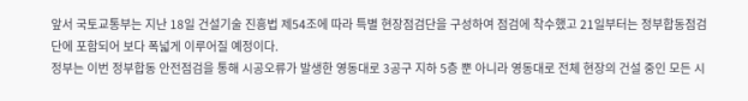앞서 국토교통부는 지난 18일 건설기술 진흥법 제54조에 따라 특별 현장점검단을 구성하여 점검에 착수했고 21일부터는 정부합동점검단에 포함되어 보다 폭넓게 이루어질 예정이다.
정부는 이번 정부합동 안전점검을 통해 시공오류가 발생한 영동대로 3공구 지하 5층 뿐 아니라 영동대로 전체 현장의 건설 중인 모든 시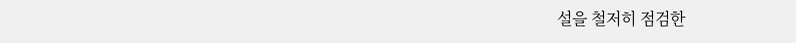설을 철저히 점검한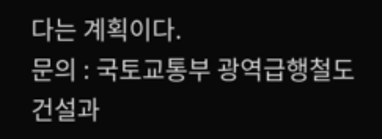다는 계획이다.
문의 : 국토교통부 광역급행철도건설과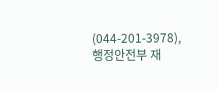(044-201-3978), 행정안전부 재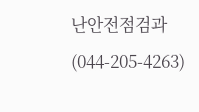난안전점검과(044-205-4263)